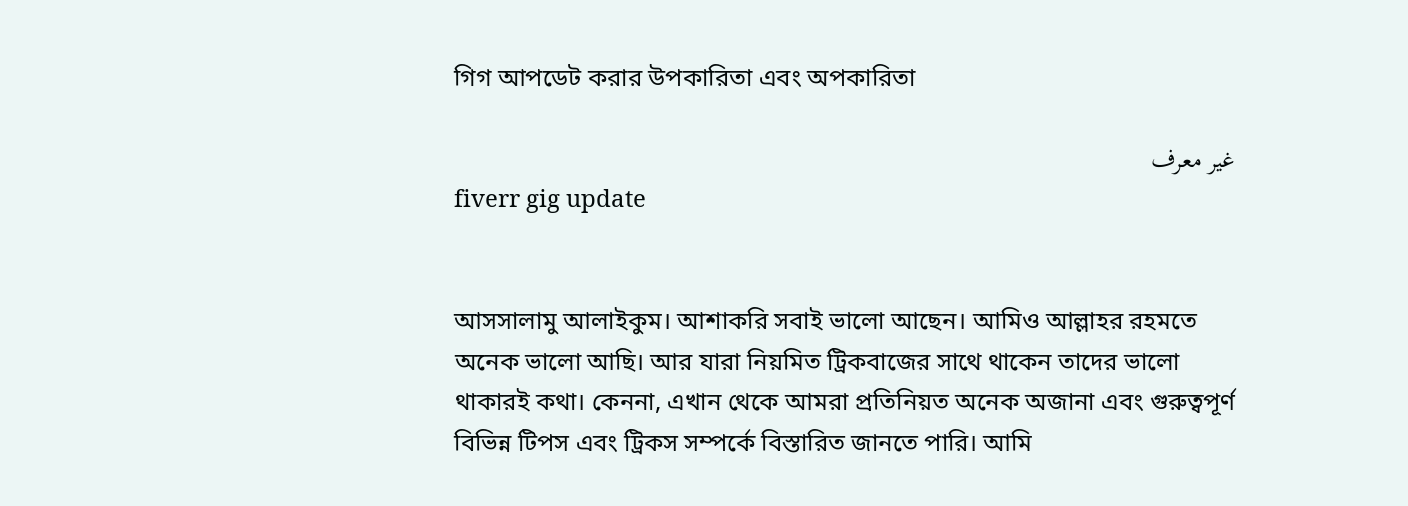গিগ আপডেট করার উপকারিতা এবং অপকারিতা

غير معرف
fiverr gig update


আসসালামু আলাইকুম। আশাকরি সবাই ভালো আছেন। আমিও আল্লাহর রহমতে অনেক ভালো আছি। আর যারা নিয়মিত ট্রিকবাজের সাথে থাকেন তাদের ভালো থাকারই কথা। কেননা, এখান থেকে আমরা প্রতিনিয়ত অনেক অজানা এবং গুরুত্বপূর্ণ বিভিন্ন টিপস এবং ট্রিকস সম্পর্কে বিস্তারিত জানতে পারি। আমি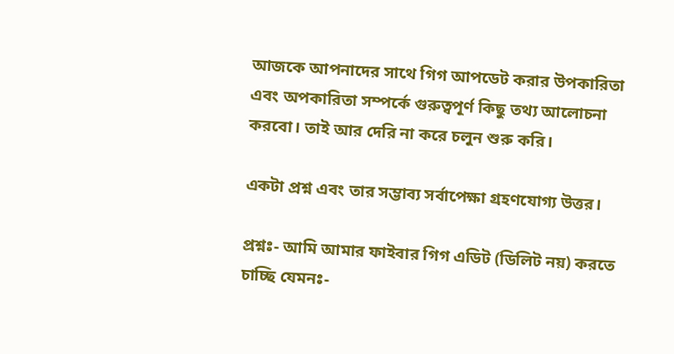আজকে আপনাদের সাথে গিগ আপডেট করার উপকারিতা এবং অপকারিতা সম্পর্কে গুরুত্বপূর্ণ কিছু তথ্য আলোচনা করবো। তাই আর দেরি না করে চলুন শুরু করি।

একটা প্রশ্ন এবং তার সম্ভাব্য সর্বাপেক্ষা গ্রহণযোগ্য উত্তর।

প্রশ্নঃ- আমি আমার ফাইবার গিগ এডিট (ডিলিট নয়) করতে চাচ্ছি যেমনঃ-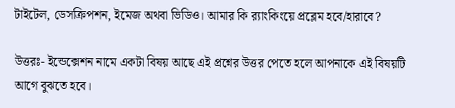টাইটেল, ডেসক্রিপশন, ইমেজ অথবা ভিডিও। আমার কি র‍্যাংকিংয়ে প্রব্লেম হবে/হারাবে?

উত্তরঃ- ইন্ডেক্সেশন নামে একটা বিষয় আছে এই প্রশ্নের উত্তর পেতে হলে আপনাকে এই বিষয়টি আগে বুঝতে হবে।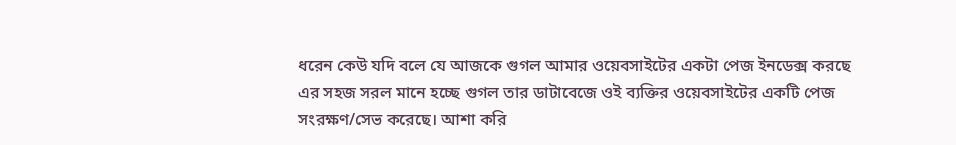ধরেন কেউ যদি বলে যে আজকে গুগল আমার ওয়েবসাইটের একটা পেজ ইনডেক্স করছে এর সহজ সরল মানে হচ্ছে গুগল তার ডাটাবেজে ওই ব্যক্তির ওয়েবসাইটের একটি পেজ সংরক্ষণ/সেভ করেছে। আশা করি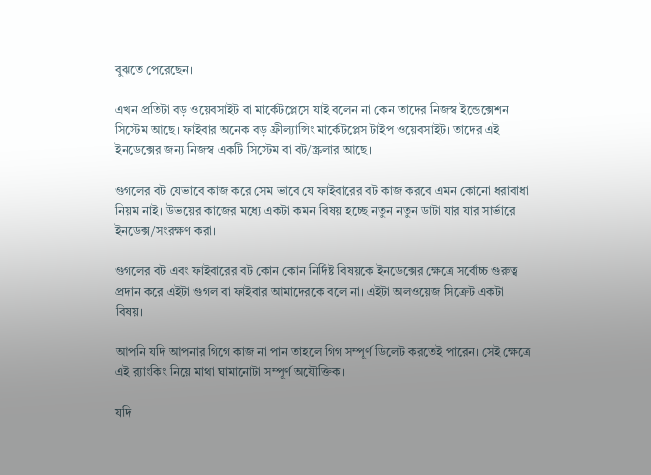বুঝতে পেরেছেন।

এখন প্রতিটা বড় ওয়েবসাইট বা মার্কেটপ্লেসে যাই বলেন না কেন তাদের নিজস্ব ইন্ডেক্সেশন সিস্টেম আছে। ফাইবার অনেক বড় ফ্রীল্যান্সিং মার্কেটপ্লেস টাইপ ওয়েবসাইট। তাদের এই ইনডেক্সের জন্য নিজস্ব একটি সিস্টেম বা বট/স্ক্রলার আছে।

গুগলের বট যেভাবে কাজ করে সেম ভাবে যে ফাইবারের বট কাজ করবে এমন কোনো ধরাবাধা নিয়ম নাই। উভয়ের কাজের মধ্যে একটা কমন বিষয় হচ্ছে নতুন নতুন ডাটা যার যার সার্ভারে ইনডেক্স/সংরক্ষণ করা।

গুগলের বট এবং ফাইবারের বট কোন কোন নির্দিষ্ট বিষয়কে ইনডেক্সের ক্ষেত্রে সর্বোচ্চ গুরুত্ব প্রদান করে এইটা গুগল বা ফাইবার আমাদেরকে বলে না। এইটা অলওয়েজ সিক্রেট একটা বিষয়।

আপনি যদি আপনার গিগে কাজ না পান তাহলে গিগ সম্পূর্ণ ডিলেট করতেই পারেন। সেই ক্ষেত্রে এই র‍্যাংকিং নিয়ে মাথা ঘামানোটা সম্পূর্ণ অযৌক্তিক।

যদি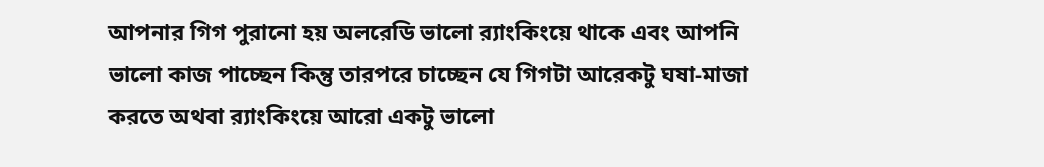আপনার গিগ পুরানো হয় অলরেডি ভালো র‍্যাংকিংয়ে থাকে এবং আপনি ভালো কাজ পাচ্ছেন কিন্তু তারপরে চাচ্ছেন যে গিগটা আরেকটু ঘষা-মাজা করতে অথবা র‍্যাংকিংয়ে আরো একটু ভালো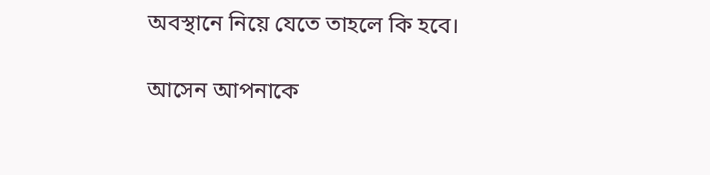অবস্থানে নিয়ে যেতে তাহলে কি হবে।

আসেন আপনাকে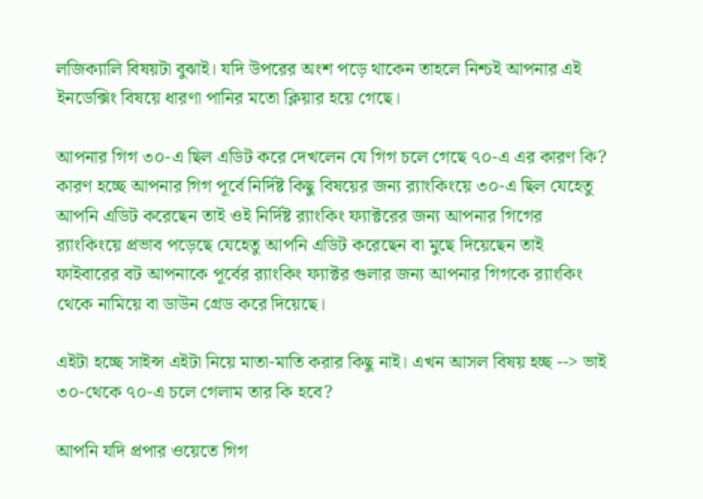লজিক্যালি বিষয়টা বুঝাই। যদি উপরের অংশ পড়ে থাকেন তাহলে নিশ্চই আপনার এই ইনডেক্সিং বিষয়ে ধারণা পানির মতো ক্লিয়ার হয়ে গেছে।

আপনার গিগ ৩০-এ ছিল এডিট করে দেখলেন যে গিগ চলে গেছে ৭০-এ এর কারণ কি? কারণ হচ্ছে আপনার গিগ পূর্বে নির্দিষ্ট কিছু বিষয়ের জন্য র‍্যাংকিংয়ে ৩০-এ ছিল যেহেতু আপনি এডিট করেছেন তাই ওই নির্দিষ্ট র‍্যাংকিং ফ্যাক্টরের জন্য আপনার গিগের র‍্যাংকিংয়ে প্রভাব পড়েছে যেহেতু আপনি এডিট করেছেন বা মুছে দিয়েছেন তাই ফাইবারের বট আপনাকে পূর্বের র‍্যাংকিং ফ্যাক্টর গুলার জন্য আপনার গিগকে র‍্যাংকিং থেকে নামিয়ে বা ডাউন গ্রেড করে দিয়েছে।

এইটা হচ্ছে সাইন্স এইটা নিয়ে মাতা-মাতি করার কিছু নাই। এখন আসল বিষয় হচ্ছ --> ভাই ৩০-থেকে ৭০-এ চলে গেলাম তার কি হবে?

আপনি যদি প্রপার ওয়েতে গিগ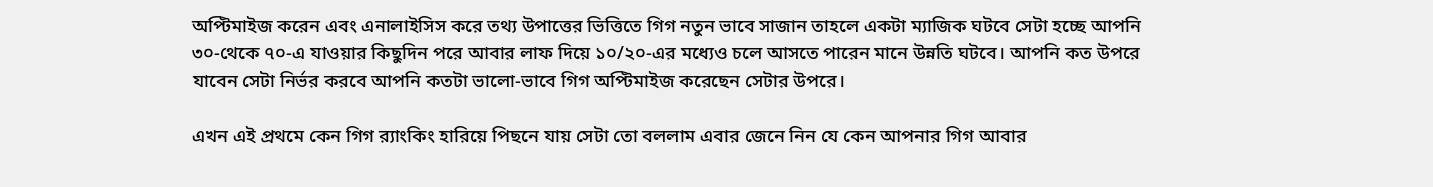অপ্টিমাইজ করেন এবং এনালাইসিস করে তথ্য উপাত্তের ভিত্তিতে গিগ নতুন ভাবে সাজান তাহলে একটা ম্যাজিক ঘটবে সেটা হচ্ছে আপনি ৩০-থেকে ৭০-এ যাওয়ার কিছুদিন পরে আবার লাফ দিয়ে ১০/২০-এর মধ্যেও চলে আসতে পারেন মানে উন্নতি ঘটবে। আপনি কত উপরে যাবেন সেটা নির্ভর করবে আপনি কতটা ভালো-ভাবে গিগ অপ্টিমাইজ করেছেন সেটার উপরে।

এখন এই প্রথমে কেন গিগ র‍্যাংকিং হারিয়ে পিছনে যায় সেটা তো বললাম এবার জেনে নিন যে কেন আপনার গিগ আবার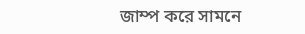জাম্প করে সামনে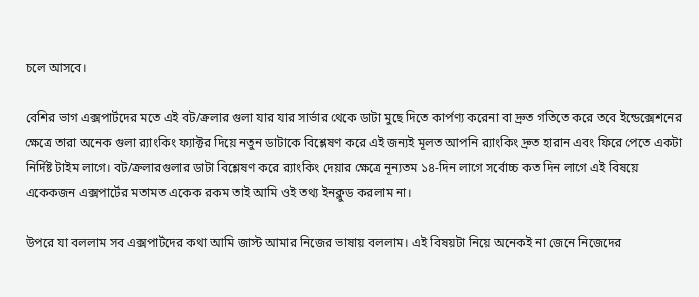চলে আসবে।

বেশির ভাগ এক্সপার্টদের মতে এই বট/ক্রলার গুলা যার যার সার্ভার থেকে ডাটা মুছে দিতে কার্পণ্য করেনা বা দ্রুত গতিতে করে তবে ইন্ডেক্সেশনের ক্ষেত্রে তারা অনেক গুলা র‍্যাংকিং ফ্যাক্টর দিয়ে নতুন ডাটাকে বিশ্লেষণ করে এই জন্যই মূলত আপনি র‍্যাংকিং দ্রুত হারান এবং ফিরে পেতে একটা নির্দিষ্ট টাইম লাগে। বট/ক্রলারগুলার ডাটা বিশ্লেষণ করে র‍্যাংকিং দেয়ার ক্ষেত্রে নূন্যতম ১৪-দিন লাগে সর্বোচ্চ কত দিন লাগে এই বিষয়ে একেকজন এক্সপার্টের মতামত একেক রকম তাই আমি ওই তথ্য ইনক্লুড করলাম না।

উপরে যা বললাম সব এক্সপার্টদের কথা আমি জাস্ট আমার নিজের ভাষায় বললাম। এই বিষয়টা নিয়ে অনেকই না জেনে নিজেদের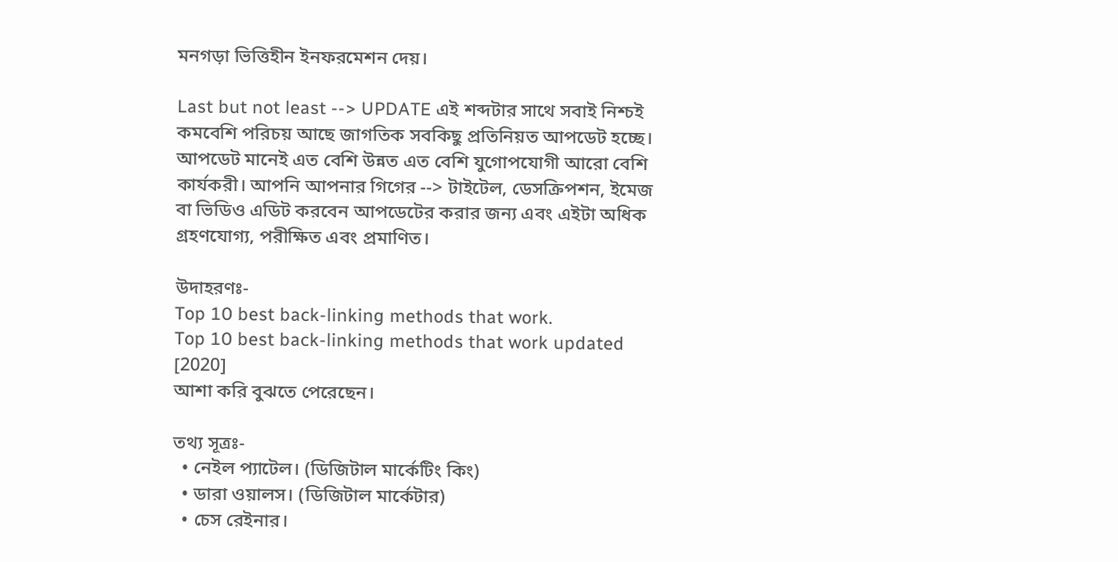মনগড়া ভিত্তিহীন ইনফরমেশন দেয়।

Last but not least --> UPDATE এই শব্দটার সাথে সবাই নিশ্চই কমবেশি পরিচয় আছে জাগতিক সবকিছু প্রতিনিয়ত আপডেট হচ্ছে। আপডেট মানেই এত বেশি উন্নত এত বেশি যুগোপযোগী আরো বেশি কার্যকরী। আপনি আপনার গিগের --> টাইটেল, ডেসক্রিপশন, ইমেজ বা ভিডিও এডিট করবেন আপডেটের করার জন্য এবং এইটা অধিক গ্রহণযোগ্য, পরীক্ষিত এবং প্রমাণিত।

উদাহরণঃ-
Top 10 best back-linking methods that work.
Top 10 best back-linking methods that work updated [2020]
আশা করি বুঝতে পেরেছেন।

তথ্য সূত্রঃ-
  • নেইল প্যাটেল। (ডিজিটাল মার্কেটিং কিং)
  • ডারা ওয়ালস। (ডিজিটাল মার্কেটার)
  • চেস রেইনার।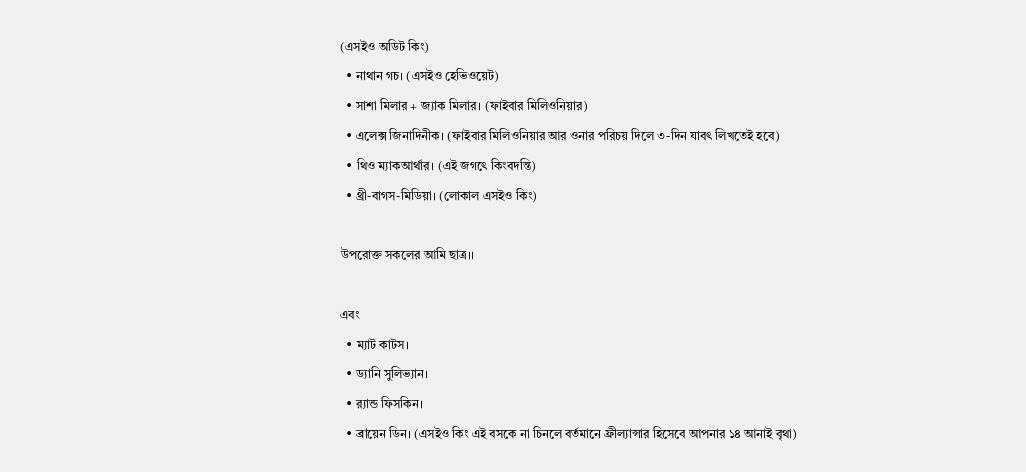(এসইও অডিট কিং)
  • নাথান গচ। (এসইও হেভিওয়েট)
  • সাশা মিলার + জ্যাক মিলার। (ফাইবার মিলিওনিয়ার)
  • এলেক্স জিনাদিনীক। (ফাইবার মিলিওনিয়ার আর ওনার পরিচয় দিলে ৩-দিন যাবৎ লিখতেই হবে)
  • থিও ম্যাকআর্থার। (এই জগৎে কিংবদন্তি)
  • থ্রী-বাগস-মিডিয়া। (লোকাল এসইও কিং)

উপরোক্ত সকলের আমি ছাত্র।।

এবং
  • ম্যাট কাটস।
  • ড্যানি সুলিভ্যান।
  • র‍্যান্ড ফিসকিন।
  • ব্রায়েন ডিন। (এসইও কিং এই বসকে না চিনলে বর্তমানে ফ্রীল্যান্সার হিসেবে আপনার ১৪ আনাই বৃথা)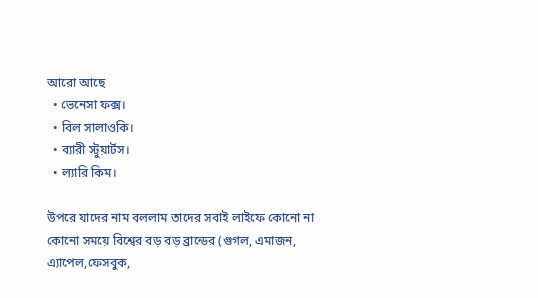আরো আছে
  • ভেনেসা ফক্স।
  • বিল সালাওকি।
  • ব্যারী স্টুয়ার্টস।
  • ল্যারি কিম।

উপরে যাদের নাম বললাম তাদের সবাই লাইফে কোনো না কোনো সময়ে বিশ্বের বড় বড় ব্রান্ডের (গুগল, এমাজন, এ্যাপেল,ফেসবুক,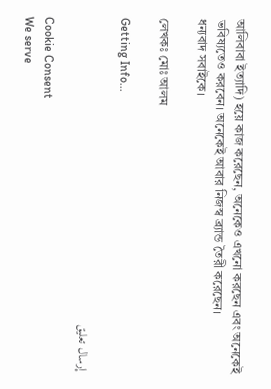আলিবাবা ইত্যাদি) হয়ে কাজ করেছেন, অনেকেও এখনো করছেন এবং অনেকেই ভবিষ্যতেও করবেন। অনেকেই আবার নিজস্ব ব্র্যান্ড তৈরী করেছেন।
ধন্যবাদ সবাইকে।

লেখকঃ মোঃ আলম

Getting Info...

إرسال تعليق

Cookie Consent
We serve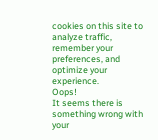cookies on this site to analyze traffic, remember your preferences, and optimize your experience.
Oops!
It seems there is something wrong with your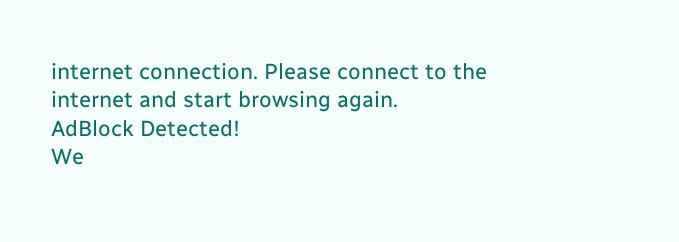internet connection. Please connect to the internet and start browsing again.
AdBlock Detected!
We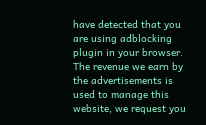have detected that you are using adblocking plugin in your browser.
The revenue we earn by the advertisements is used to manage this website, we request you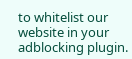to whitelist our website in your adblocking plugin.